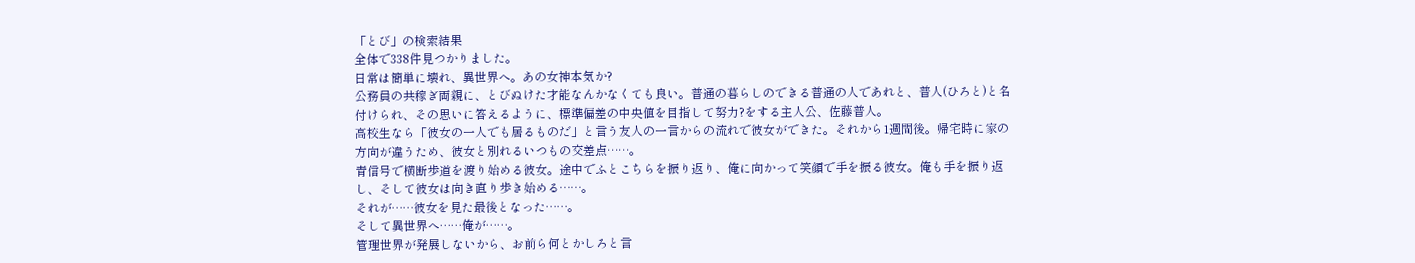「とび」の検索結果
全体で338件見つかりました。
日常は簡単に壊れ、異世界へ。あの女神本気か?
公務員の共稼ぎ両親に、とびぬけた才能なんかなくても良い。普通の暮らしのできる普通の人であれと、普人(ひろと)と名付けられ、その思いに答えるように、標準偏差の中央値を目指して努力?をする主人公、佐藤普人。
高校生なら「彼女の一人でも居るものだ」と言う友人の一言からの流れで彼女ができた。それから1週間後。帰宅時に家の方向が違うため、彼女と別れるいつもの交差点……。
青信号で横断歩道を渡り始める彼女。途中でふとこちらを振り返り、俺に向かって笑顔で手を振る彼女。俺も手を振り返し、そして彼女は向き直り歩き始める……。
それが……彼女を見た最後となった……。
そして異世界へ……俺が……。
管理世界が発展しないから、お前ら何とかしろと言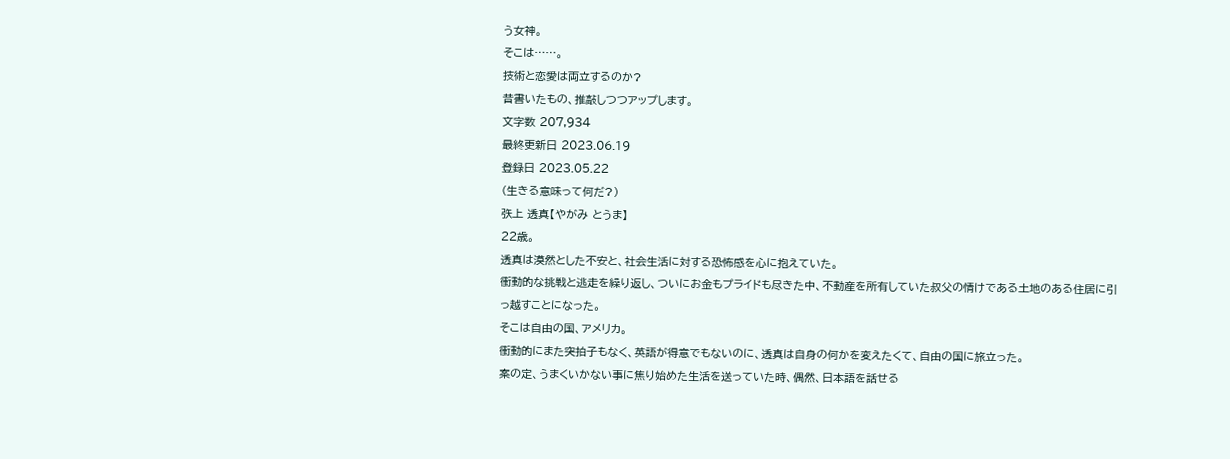う女神。
そこは……。
技術と恋愛は両立するのか?
昔書いたもの、推敲しつつアップします。
文字数 207,934
最終更新日 2023.06.19
登録日 2023.05.22
(生きる意味って何だ?)
矤上 透真【やがみ とうま】
22歳。
透真は漠然とした不安と、社会生活に対する恐怖感を心に抱えていた。
衝動的な挑戦と逃走を繰り返し、ついにお金もプライドも尽きた中、不動産を所有していた叔父の情けである土地のある住居に引っ越すことになった。
そこは自由の国、アメリカ。
衝動的にまた突拍子もなく、英語が得意でもないのに、透真は自身の何かを変えたくて、自由の国に旅立った。
案の定、うまくいかない事に焦り始めた生活を送っていた時、偶然、日本語を話せる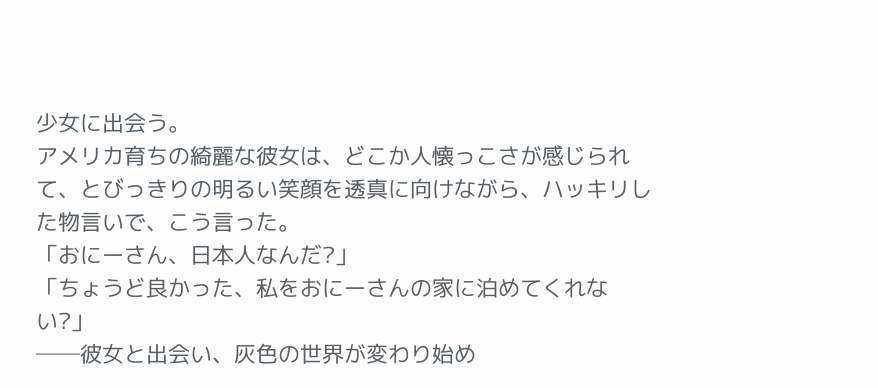少女に出会う。
アメリカ育ちの綺麗な彼女は、どこか人懐っこさが感じられて、とびっきりの明るい笑顔を透真に向けながら、ハッキリした物言いで、こう言った。
「おにーさん、日本人なんだ?」
「ちょうど良かった、私をおにーさんの家に泊めてくれない?」
──彼女と出会い、灰色の世界が変わり始め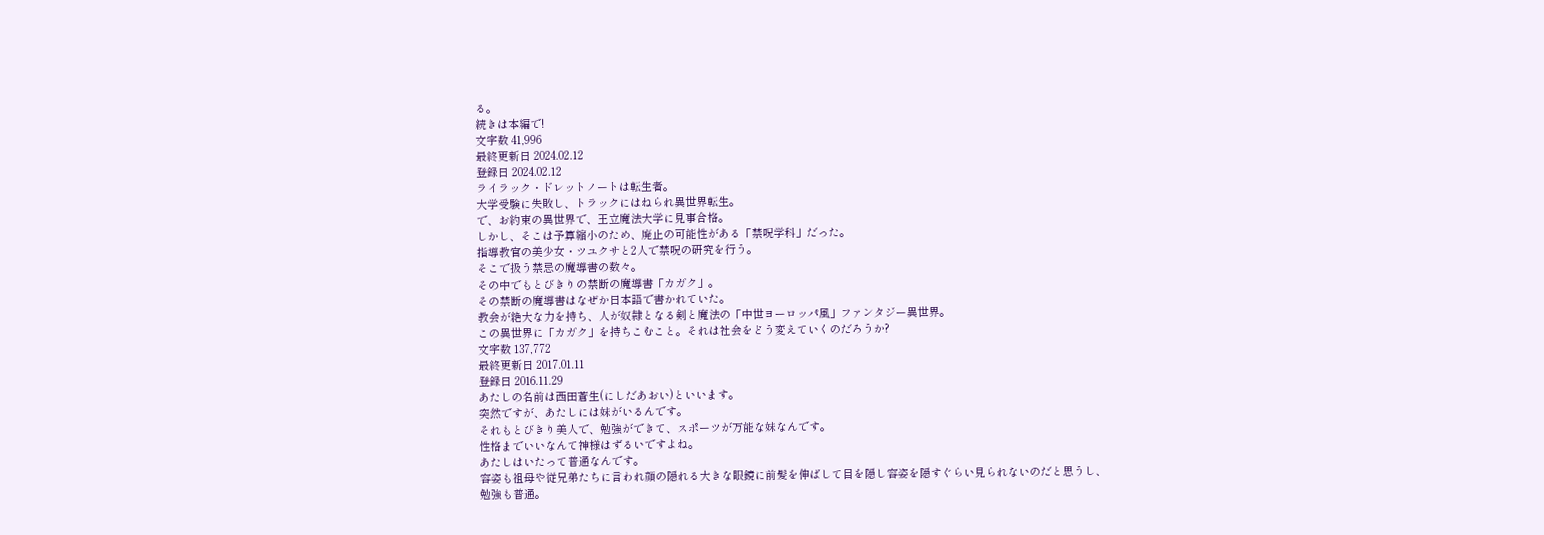る。
続きは本編で!
文字数 41,996
最終更新日 2024.02.12
登録日 2024.02.12
ライラック・ドレットノートは転生者。
大学受験に失敗し、トラックにはねられ異世界転生。
で、お約束の異世界で、王立魔法大学に見事合格。
しかし、そこは予算縮小のため、廃止の可能性がある「禁呪学科」だった。
指導教官の美少女・ツユクサと2人で禁呪の研究を行う。
そこで扱う禁忌の魔導書の数々。
その中でもとびきりの禁断の魔導書「カガク」。
その禁断の魔導書はなぜか日本語で書かれていた。
教会が絶大な力を持ち、人が奴隷となる剣と魔法の「中世ヨーロッパ風」ファンタジー異世界。
この異世界に「カガク」を持ちこむこと。それは社会をどう変えていくのだろうか?
文字数 137,772
最終更新日 2017.01.11
登録日 2016.11.29
あたしの名前は西田蒼生(にしだあおい)といいます。
突然ですが、あたしには妹がいるんです。
それもとびきり美人で、勉強ができて、スポーツが万能な妹なんです。
性格までいいなんて神様はずるいですよね。
あたしはいたって普通なんです。
容姿も祖母や従兄弟たちに言われ顔の隠れる大きな眼鏡に前髪を伸ばして目を隠し容姿を隠すぐらい見られないのだと思うし、勉強も普通。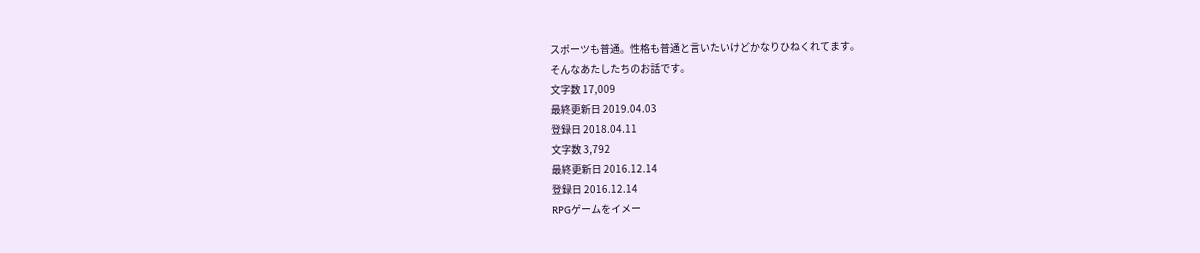スポーツも普通。性格も普通と言いたいけどかなりひねくれてます。
そんなあたしたちのお話です。
文字数 17,009
最終更新日 2019.04.03
登録日 2018.04.11
文字数 3,792
最終更新日 2016.12.14
登録日 2016.12.14
RPGゲームをイメー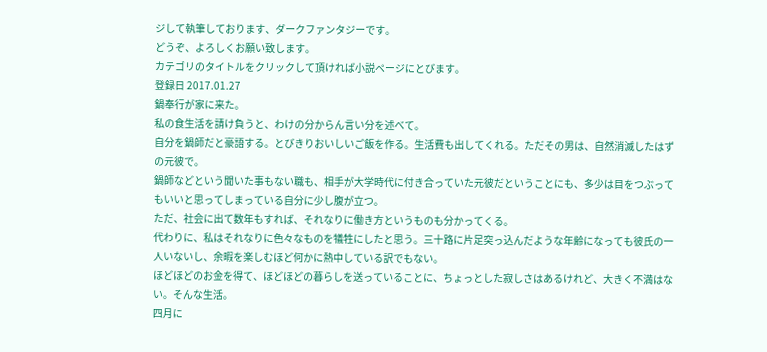ジして執筆しております、ダークファンタジーです。
どうぞ、よろしくお願い致します。
カテゴリのタイトルをクリックして頂ければ小説ページにとびます。
登録日 2017.01.27
鍋奉行が家に来た。
私の食生活を請け負うと、わけの分からん言い分を述べて。
自分を鍋師だと豪語する。とびきりおいしいご飯を作る。生活費も出してくれる。ただその男は、自然消滅したはずの元彼で。
鍋師などという聞いた事もない職も、相手が大学時代に付き合っていた元彼だということにも、多少は目をつぶってもいいと思ってしまっている自分に少し腹が立つ。
ただ、社会に出て数年もすれば、それなりに働き方というものも分かってくる。
代わりに、私はそれなりに色々なものを犠牲にしたと思う。三十路に片足突っ込んだような年齢になっても彼氏の一人いないし、余暇を楽しむほど何かに熱中している訳でもない。
ほどほどのお金を得て、ほどほどの暮らしを送っていることに、ちょっとした寂しさはあるけれど、大きく不満はない。そんな生活。
四月に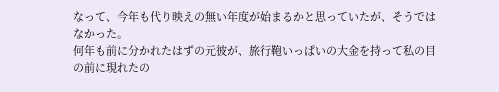なって、今年も代り映えの無い年度が始まるかと思っていたが、そうではなかった。
何年も前に分かれたはずの元彼が、旅行鞄いっぱいの大金を持って私の目の前に現れたの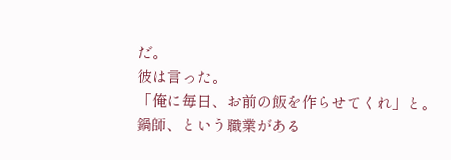だ。
彼は言った。
「俺に毎日、お前の飯を作らせてくれ」と。
鍋師、という職業がある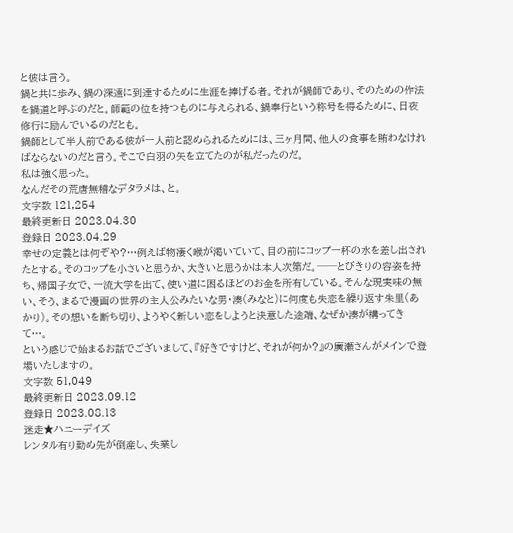と彼は言う。
鍋と共に歩み、鍋の深遠に到達するために生涯を捧げる者。それが鍋師であり、そのための作法を鍋道と呼ぶのだと。師範の位を持つものに与えられる、鍋奉行という称号を得るために、日夜修行に励んでいるのだとも。
鍋師として半人前である彼が一人前と認められるためには、三ヶ月間、他人の食事を賄わなければならないのだと言う。そこで白羽の矢を立てたのが私だったのだ。
私は強く思った。
なんだその荒唐無稽なデタラメは、と。
文字数 121,254
最終更新日 2023.04.30
登録日 2023.04.29
幸せの定義とは何ぞや?…例えば物凄く喉が渇いていて、目の前にコップ一杯の水を差し出されたとする。そのコップを小さいと思うか、大きいと思うかは本人次第だ。──とびきりの容姿を持ち、帰国子女で、一流大学を出て、使い道に困るほどのお金を所有している。そんな現実味の無い、そう、まるで漫画の世界の主人公みたいな男・湊(みなと)に何度も失恋を繰り返す朱里(あかり)。その想いを断ち切り、ようやく新しい恋をしようと決意した途端、なぜか湊が構ってきて…。
という感じで始まるお話でございまして、『好きですけど、それが何か?』の廣瀬さんがメインで登場いたしますの。
文字数 51,049
最終更新日 2023.09.12
登録日 2023.08.13
迷走★ハニーデイズ
レンタル有り勤め先が倒産し、失業し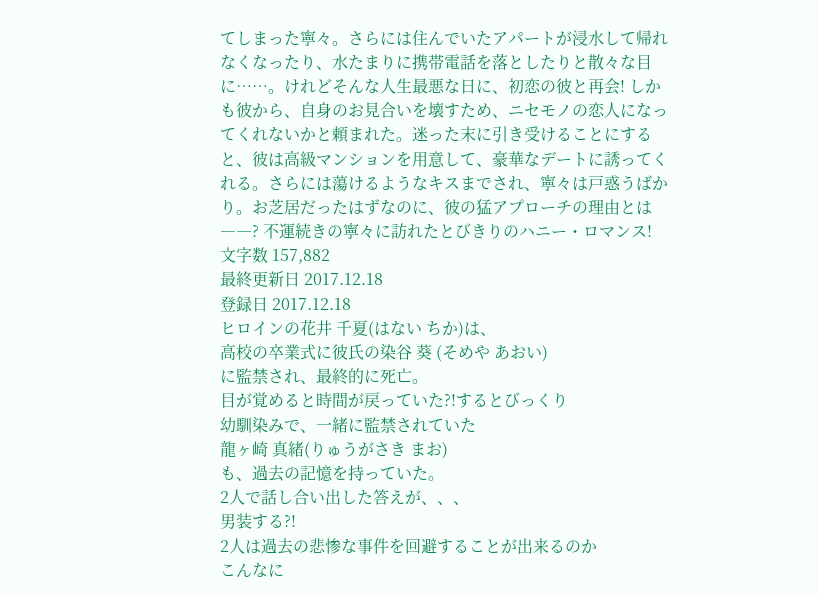てしまった寧々。さらには住んでいたアパートが浸水して帰れなくなったり、水たまりに携帯電話を落としたりと散々な目に……。けれどそんな人生最悪な日に、初恋の彼と再会! しかも彼から、自身のお見合いを壊すため、ニセモノの恋人になってくれないかと頼まれた。迷った末に引き受けることにすると、彼は高級マンションを用意して、豪華なデートに誘ってくれる。さらには蕩けるようなキスまでされ、寧々は戸惑うばかり。お芝居だったはずなのに、彼の猛アプローチの理由とは――? 不運続きの寧々に訪れたとびきりのハニー・ロマンス!
文字数 157,882
最終更新日 2017.12.18
登録日 2017.12.18
ヒロインの花井 千夏(はない ちか)は、
高校の卒業式に彼氏の染谷 葵 (そめや あおい)
に監禁され、最終的に死亡。
目が覚めると時間が戻っていた?!するとびっくり
幼馴染みで、一緒に監禁されていた
龍ヶ崎 真緒(りゅうがさき まお)
も、過去の記憶を持っていた。
2人で話し合い出した答えが、、、
男装する?!
2人は過去の悲惨な事件を回避することが出来るのか
こんなに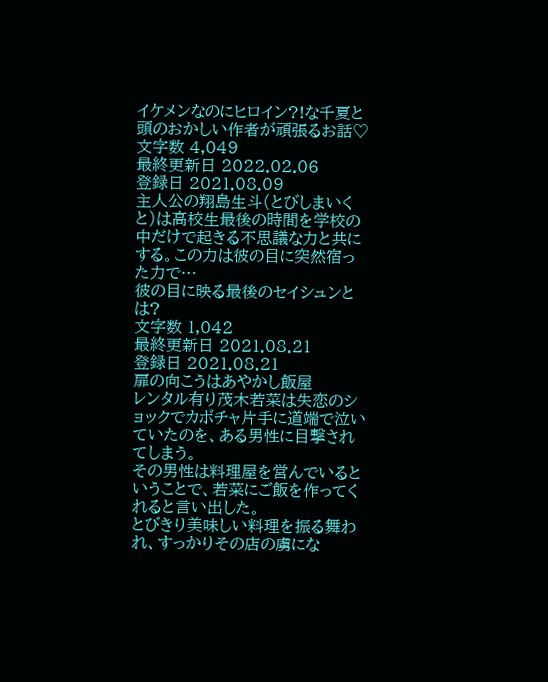イケメンなのにヒロイン?!な千夏と頭のおかしい作者が頑張るお話♡
文字数 4,049
最終更新日 2022.02.06
登録日 2021.08.09
主人公の翔島生斗(とびしまいくと)は高校生最後の時間を学校の中だけで起きる不思議な力と共にする。この力は彼の目に突然宿った力で…
彼の目に映る最後のセイシュンとは?
文字数 1,042
最終更新日 2021.08.21
登録日 2021.08.21
扉の向こうはあやかし飯屋
レンタル有り茂木若菜は失恋のショックでカボチャ片手に道端で泣いていたのを、ある男性に目撃されてしまう。
その男性は料理屋を営んでいるということで、若菜にご飯を作ってくれると言い出した。
とびきり美味しい料理を振る舞われ、すっかりその店の虜にな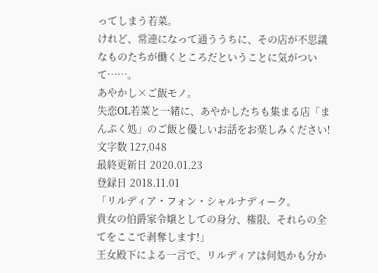ってしまう若菜。
けれど、常連になって通ううちに、その店が不思議なものたちが働くところだということに気がついて……。
あやかし×ご飯モノ。
失恋OL若菜と一緒に、あやかしたちも集まる店「まんぷく処」のご飯と優しいお話をお楽しみください!
文字数 127,048
最終更新日 2020.01.23
登録日 2018.11.01
「リルディア・フォン・シャルナディーク。
貴女の伯爵家令嬢としての身分、権限、それらの全てをここで剥奪します!」
王女殿下による一言で、リルディアは何処かも分か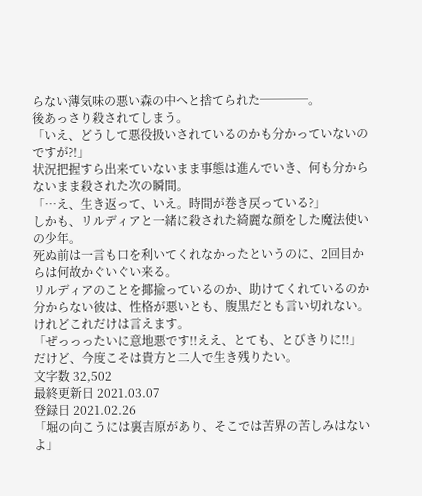らない薄気味の悪い森の中へと捨てられた────。
後あっさり殺されてしまう。
「いえ、どうして悪役扱いされているのかも分かっていないのですが?!」
状況把握すら出来ていないまま事態は進んでいき、何も分からないまま殺された次の瞬間。
「…え、生き返って、いえ。時間が巻き戻っている?」
しかも、リルディアと一緒に殺された綺麗な顔をした魔法使いの少年。
死ぬ前は一言も口を利いてくれなかったというのに、2回目からは何故かぐいぐい来る。
リルディアのことを揶揄っているのか、助けてくれているのか分からない彼は、性格が悪いとも、腹黒だとも言い切れない。
けれどこれだけは言えます。
「ぜっっったいに意地悪です!!ええ、とても、とびきりに!!」
だけど、今度こそは貴方と二人で生き残りたい。
文字数 32,502
最終更新日 2021.03.07
登録日 2021.02.26
「堀の向こうには裏吉原があり、そこでは苦界の苦しみはないよ」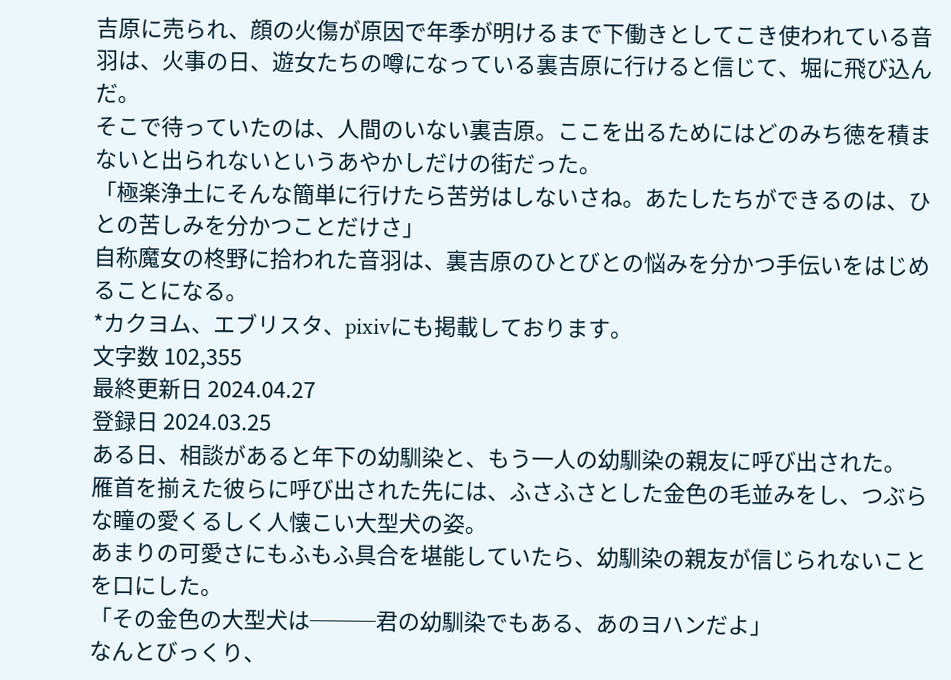吉原に売られ、顔の火傷が原因で年季が明けるまで下働きとしてこき使われている音羽は、火事の日、遊女たちの噂になっている裏吉原に行けると信じて、堀に飛び込んだ。
そこで待っていたのは、人間のいない裏吉原。ここを出るためにはどのみち徳を積まないと出られないというあやかしだけの街だった。
「極楽浄土にそんな簡単に行けたら苦労はしないさね。あたしたちができるのは、ひとの苦しみを分かつことだけさ」
自称魔女の柊野に拾われた音羽は、裏吉原のひとびとの悩みを分かつ手伝いをはじめることになる。
*カクヨム、エブリスタ、pixivにも掲載しております。
文字数 102,355
最終更新日 2024.04.27
登録日 2024.03.25
ある日、相談があると年下の幼馴染と、もう一人の幼馴染の親友に呼び出された。
雁首を揃えた彼らに呼び出された先には、ふさふさとした金色の毛並みをし、つぶらな瞳の愛くるしく人懐こい大型犬の姿。
あまりの可愛さにもふもふ具合を堪能していたら、幼馴染の親友が信じられないことを口にした。
「その金色の大型犬は───君の幼馴染でもある、あのヨハンだよ」
なんとびっくり、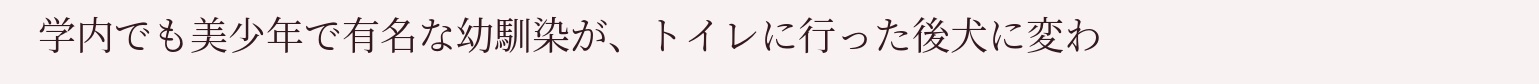学内でも美少年で有名な幼馴染が、トイレに行った後犬に変わ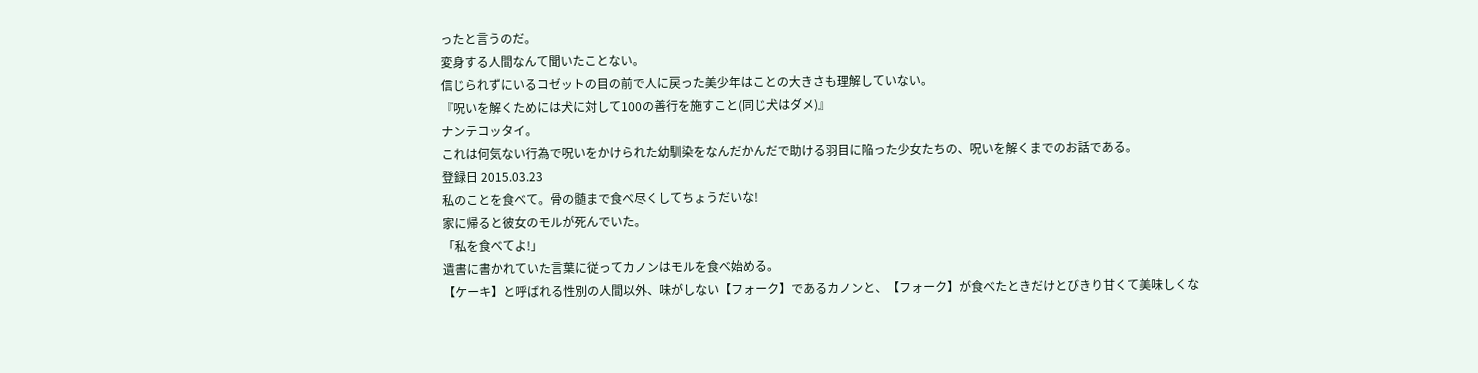ったと言うのだ。
変身する人間なんて聞いたことない。
信じられずにいるコゼットの目の前で人に戻った美少年はことの大きさも理解していない。
『呪いを解くためには犬に対して100の善行を施すこと(同じ犬はダメ)』
ナンテコッタイ。
これは何気ない行為で呪いをかけられた幼馴染をなんだかんだで助ける羽目に陥った少女たちの、呪いを解くまでのお話である。
登録日 2015.03.23
私のことを食べて。骨の髄まで食べ尽くしてちょうだいな!
家に帰ると彼女のモルが死んでいた。
「私を食べてよ!」
遺書に書かれていた言葉に従ってカノンはモルを食べ始める。
【ケーキ】と呼ばれる性別の人間以外、味がしない【フォーク】であるカノンと、【フォーク】が食べたときだけとびきり甘くて美味しくな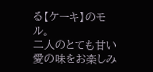る【ケーキ】のモル。
二人のとても甘い愛の味をお楽しみ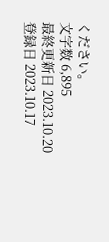ください。
文字数 6,895
最終更新日 2023.10.20
登録日 2023.10.17